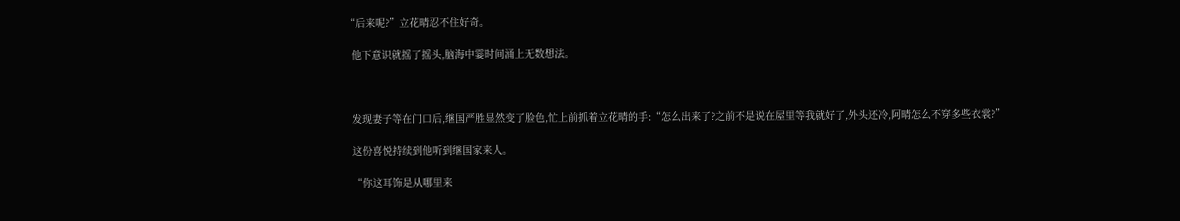“后来呢?”立花晴忍不住好奇。

  他下意识就摇了摇头,脑海中霎时间涌上无数想法。



  发现妻子等在门口后,继国严胜显然变了脸色,忙上前抓着立花晴的手:“怎么出来了?之前不是说在屋里等我就好了,外头还冷,阿晴怎么不穿多些衣裳?”

  这份喜悦持续到他听到继国家来人。

  “你这耳饰是从哪里来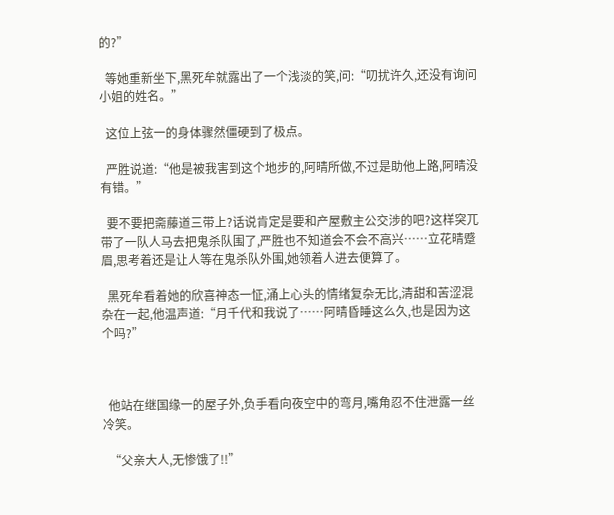的?”

  等她重新坐下,黑死牟就露出了一个浅淡的笑,问:“叨扰许久,还没有询问小姐的姓名。”

  这位上弦一的身体骤然僵硬到了极点。

  严胜说道:“他是被我害到这个地步的,阿晴所做,不过是助他上路,阿晴没有错。”

  要不要把斋藤道三带上?话说肯定是要和产屋敷主公交涉的吧?这样突兀带了一队人马去把鬼杀队围了,严胜也不知道会不会不高兴……立花晴蹙眉,思考着还是让人等在鬼杀队外围,她领着人进去便算了。

  黑死牟看着她的欣喜神态一怔,涌上心头的情绪复杂无比,清甜和苦涩混杂在一起,他温声道:“月千代和我说了……阿晴昏睡这么久,也是因为这个吗?”



  他站在继国缘一的屋子外,负手看向夜空中的弯月,嘴角忍不住泄露一丝冷笑。

  “父亲大人,无惨饿了!!”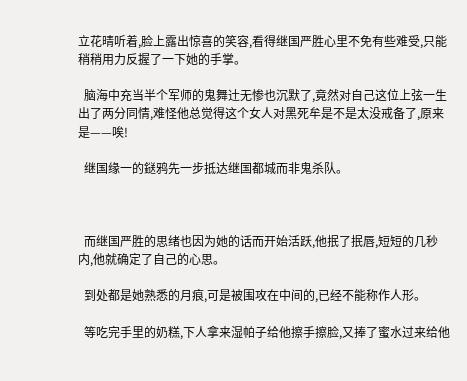立花晴听着,脸上露出惊喜的笑容,看得继国严胜心里不免有些难受,只能稍稍用力反握了一下她的手掌。

  脑海中充当半个军师的鬼舞辻无惨也沉默了,竟然对自己这位上弦一生出了两分同情,难怪他总觉得这个女人对黑死牟是不是太没戒备了,原来是——唉!

  继国缘一的鎹鸦先一步抵达继国都城而非鬼杀队。



  而继国严胜的思绪也因为她的话而开始活跃,他抿了抿唇,短短的几秒内,他就确定了自己的心思。

  到处都是她熟悉的月痕,可是被围攻在中间的,已经不能称作人形。

  等吃完手里的奶糕,下人拿来湿帕子给他擦手擦脸,又捧了蜜水过来给他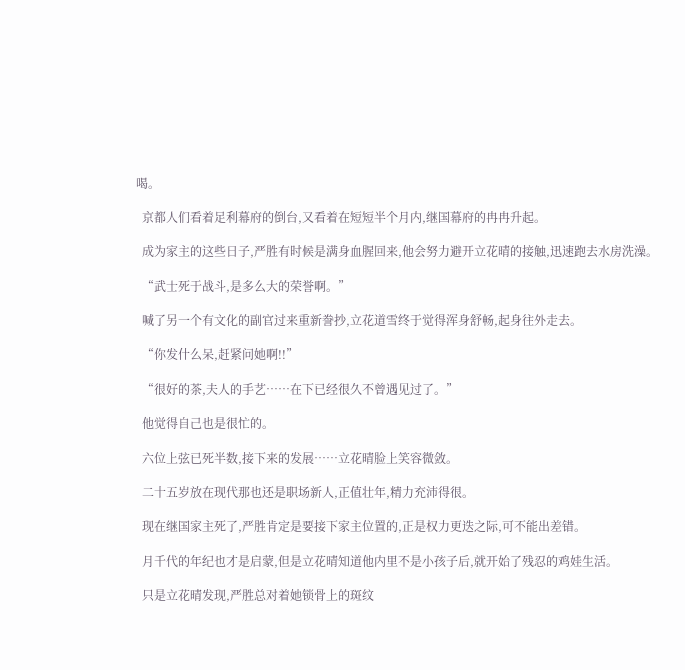喝。

  京都人们看着足利幕府的倒台,又看着在短短半个月内,继国幕府的冉冉升起。

  成为家主的这些日子,严胜有时候是满身血腥回来,他会努力避开立花晴的接触,迅速跑去水房洗澡。

  “武士死于战斗,是多么大的荣誉啊。”

  喊了另一个有文化的副官过来重新誊抄,立花道雪终于觉得浑身舒畅,起身往外走去。

  “你发什么呆,赶紧问她啊!!”

  “很好的茶,夫人的手艺……在下已经很久不曾遇见过了。”

  他觉得自己也是很忙的。

  六位上弦已死半数,接下来的发展……立花晴脸上笑容微敛。

  二十五岁放在现代那也还是职场新人,正值壮年,精力充沛得很。

  现在继国家主死了,严胜肯定是要接下家主位置的,正是权力更迭之际,可不能出差错。

  月千代的年纪也才是启蒙,但是立花晴知道他内里不是小孩子后,就开始了残忍的鸡娃生活。

  只是立花晴发现,严胜总对着她锁骨上的斑纹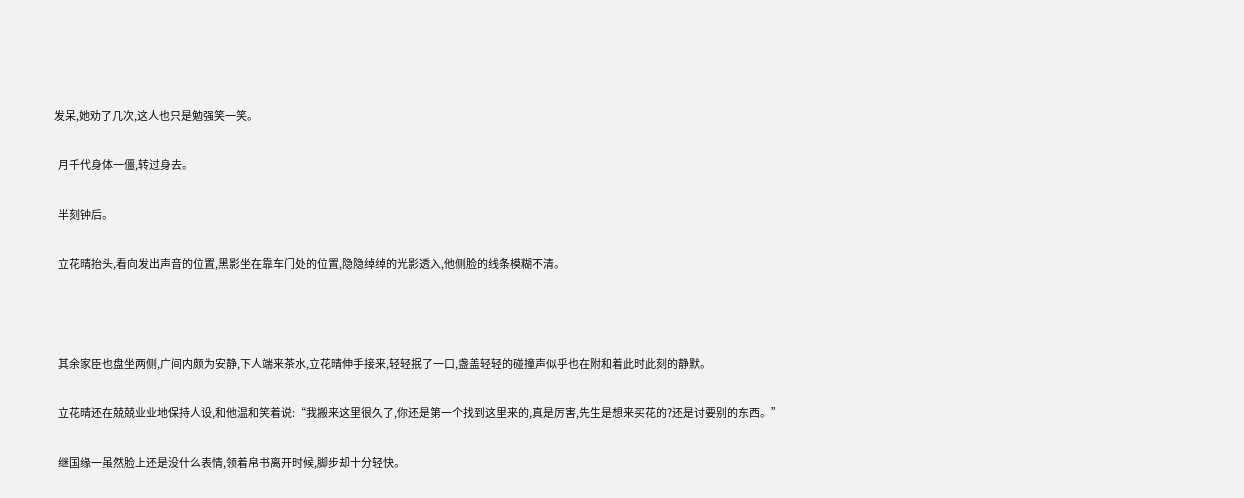发呆,她劝了几次,这人也只是勉强笑一笑。

  月千代身体一僵,转过身去。

  半刻钟后。

  立花晴抬头,看向发出声音的位置,黑影坐在靠车门处的位置,隐隐绰绰的光影透入,他侧脸的线条模糊不清。



  其余家臣也盘坐两侧,广间内颇为安静,下人端来茶水,立花晴伸手接来,轻轻抿了一口,盏盖轻轻的碰撞声似乎也在附和着此时此刻的静默。

  立花晴还在兢兢业业地保持人设,和他温和笑着说:“我搬来这里很久了,你还是第一个找到这里来的,真是厉害,先生是想来买花的?还是讨要别的东西。”

  继国缘一虽然脸上还是没什么表情,领着帛书离开时候,脚步却十分轻快。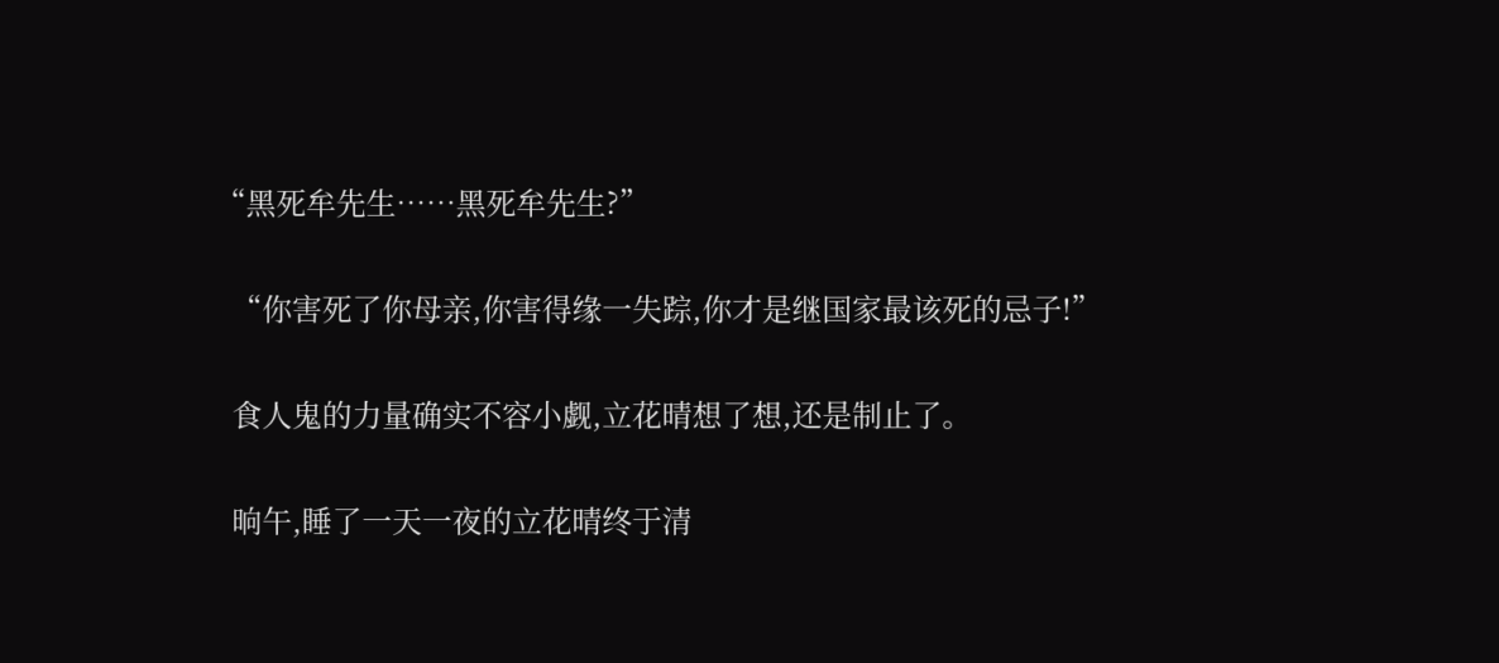“黑死牟先生……黑死牟先生?”

  “你害死了你母亲,你害得缘一失踪,你才是继国家最该死的忌子!”

  食人鬼的力量确实不容小觑,立花晴想了想,还是制止了。

  晌午,睡了一天一夜的立花晴终于清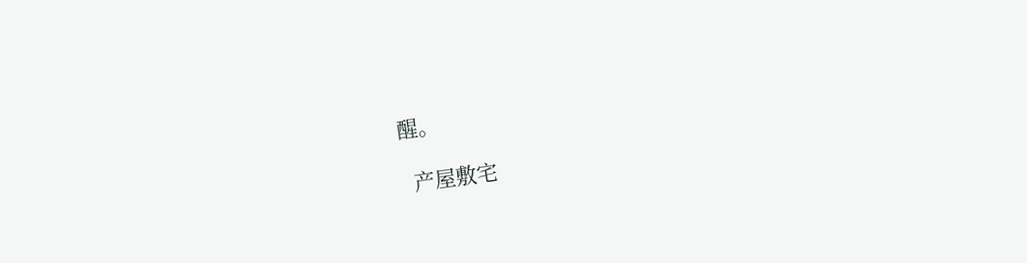醒。

  产屋敷宅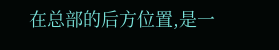在总部的后方位置,是一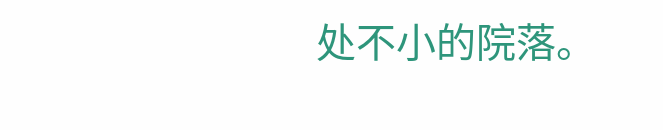处不小的院落。